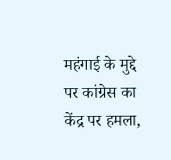महंगाई के मुद्दे पर कांग्रेस का केंद्र पर हमला,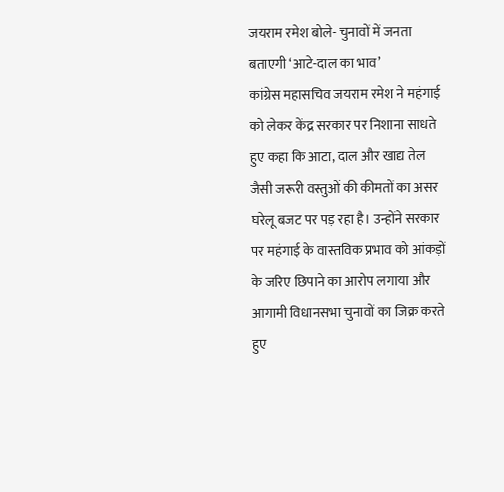जयराम रमेश बोले- चुनावों में जनता बताएगी ‘आटे-दाल का भाव’
कांग्रेस महासचिव जयराम रमेश ने महंगाई को लेकर केंद्र सरकार पर निशाना साधते हुए कहा कि आटा, दाल और खाद्य तेल जैसी जरूरी वस्तुओं की कीमतों का असर घरेलू बजट पर पड़ रहा है। उन्होंने सरकार पर महंगाई के वास्तविक प्रभाव को आंकड़ों के जरिए छिपाने का आरोप लगाया और आगामी विधानसभा चुनावों का जिक्र करते हुए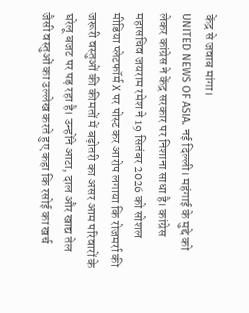केंद्र से जवाब मांगा।
UNITED NEWS OF ASIA. नई दिल्ली। महंगाई के मुद्दे को लेकर कांग्रेस ने केंद्र सरकार पर निशाना साधा है। कांग्रेस महासचिव जयराम रमेश ने 19 सितंबर 2026 को सोशल मीडिया प्लेटफॉर्म X पर पोस्ट कर आरोप लगाया कि रोजमर्रा की जरूरी वस्तुओं की कीमतों में बढ़ोतरी का असर आम परिवारों के घरेलू बजट पर पड़ रहा है। उन्होंने आटा, दाल और खाद्य तेल जैसी वस्तुओं का उल्लेख करते हुए कहा कि रसोई का खर्च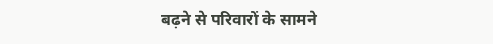बढ़ने से परिवारों के सामने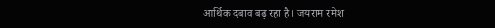आर्थिक दबाव बढ़ रहा है। जयराम रमेश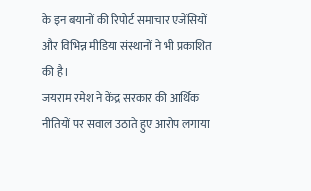के इन बयानों की रिपोर्ट समाचार एजेंसियों और विभिन्न मीडिया संस्थानों ने भी प्रकाशित की है।
जयराम रमेश ने केंद्र सरकार की आर्थिक नीतियों पर सवाल उठाते हुए आरोप लगाया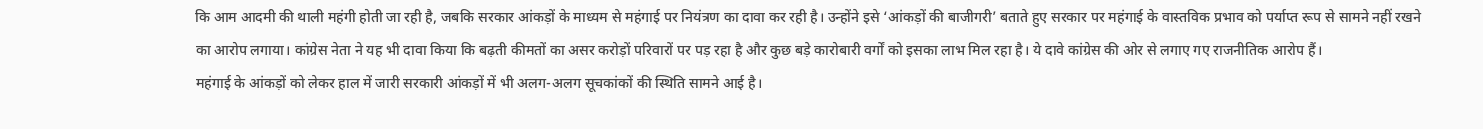कि आम आदमी की थाली महंगी होती जा रही है, जबकि सरकार आंकड़ों के माध्यम से महंगाई पर नियंत्रण का दावा कर रही है। उन्होंने इसे ‘आंकड़ों की बाजीगरी’ बताते हुए सरकार पर महंगाई के वास्तविक प्रभाव को पर्याप्त रूप से सामने नहीं रखने का आरोप लगाया। कांग्रेस नेता ने यह भी दावा किया कि बढ़ती कीमतों का असर करोड़ों परिवारों पर पड़ रहा है और कुछ बड़े कारोबारी वर्गों को इसका लाभ मिल रहा है। ये दावे कांग्रेस की ओर से लगाए गए राजनीतिक आरोप हैं।
महंगाई के आंकड़ों को लेकर हाल में जारी सरकारी आंकड़ों में भी अलग-अलग सूचकांकों की स्थिति सामने आई है।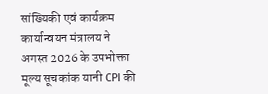सांख्यिकी एवं कार्यक्रम कार्यान्वयन मंत्रालय ने अगस्त 2026 के उपभोक्ता मूल्य सूचकांक यानी CPI की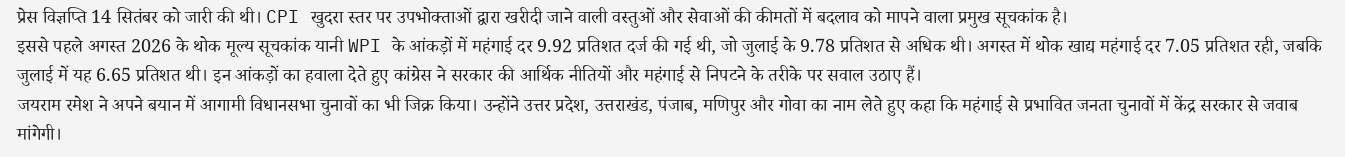प्रेस विज्ञप्ति 14 सितंबर को जारी की थी। CPI खुदरा स्तर पर उपभोक्ताओं द्वारा खरीदी जाने वाली वस्तुओं और सेवाओं की कीमतों में बदलाव को मापने वाला प्रमुख सूचकांक है।
इससे पहले अगस्त 2026 के थोक मूल्य सूचकांक यानी WPI के आंकड़ों में महंगाई दर 9.92 प्रतिशत दर्ज की गई थी, जो जुलाई के 9.78 प्रतिशत से अधिक थी। अगस्त में थोक खाद्य महंगाई दर 7.05 प्रतिशत रही, जबकि जुलाई में यह 6.65 प्रतिशत थी। इन आंकड़ों का हवाला देते हुए कांग्रेस ने सरकार की आर्थिक नीतियों और महंगाई से निपटने के तरीके पर सवाल उठाए हैं।
जयराम रमेश ने अपने बयान में आगामी विधानसभा चुनावों का भी जिक्र किया। उन्होंने उत्तर प्रदेश, उत्तराखंड, पंजाब, मणिपुर और गोवा का नाम लेते हुए कहा कि महंगाई से प्रभावित जनता चुनावों में केंद्र सरकार से जवाब मांगेगी।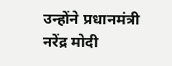उन्होंने प्रधानमंत्री नरेंद्र मोदी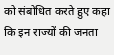को संबोधित करते हुए कहा कि इन राज्यों की जनता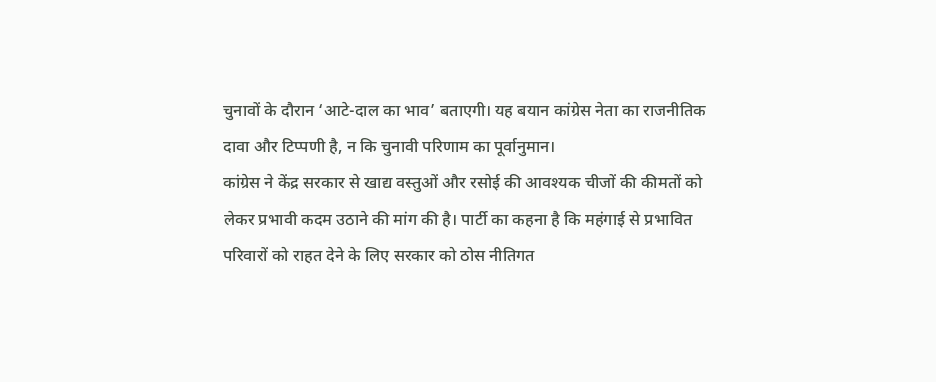चुनावों के दौरान ‘आटे-दाल का भाव’ बताएगी। यह बयान कांग्रेस नेता का राजनीतिक दावा और टिप्पणी है, न कि चुनावी परिणाम का पूर्वानुमान।
कांग्रेस ने केंद्र सरकार से खाद्य वस्तुओं और रसोई की आवश्यक चीजों की कीमतों को लेकर प्रभावी कदम उठाने की मांग की है। पार्टी का कहना है कि महंगाई से प्रभावित परिवारों को राहत देने के लिए सरकार को ठोस नीतिगत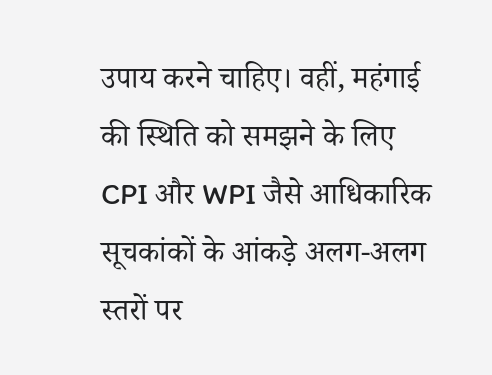उपाय करने चाहिए। वहीं, महंगाई की स्थिति को समझने के लिए CPI और WPI जैसे आधिकारिक सूचकांकों के आंकड़े अलग-अलग स्तरों पर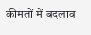कीमतों में बदलाव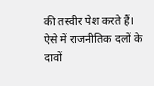की तस्वीर पेश करते हैं। ऐसे में राजनीतिक दलों के दावों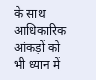के साथ आधिकारिक आंकड़ों को भी ध्यान में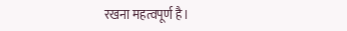रखना महत्वपूर्ण है।